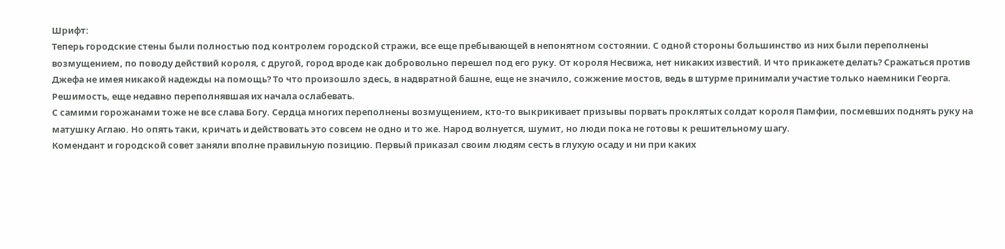Шрифт:
Теперь городские стены были полностью под контролем городской стражи, все еще пребывающей в непонятном состоянии. С одной стороны большинство из них были переполнены возмущением, по поводу действий короля, с другой, город вроде как добровольно перешел под его руку. От короля Несвижа, нет никаких известий. И что прикажете делать? Сражаться против Джефа не имея никакой надежды на помощь? То что произошло здесь, в надвратной башне, еще не значило, сожжение мостов, ведь в штурме принимали участие только наемники Георга. Решимость, еще недавно переполнявшая их начала ослабевать.
С самими горожанами тоже не все слава Богу. Сердца многих переполнены возмущением, кто-то выкрикивает призывы порвать проклятых солдат короля Памфии, посмевших поднять руку на матушку Аглаю. Но опять таки, кричать и действовать это совсем не одно и то же. Народ волнуется, шумит, но люди пока не готовы к решительному шагу.
Комендант и городской совет заняли вполне правильную позицию. Первый приказал своим людям сесть в глухую осаду и ни при каких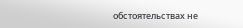обстоятельствах не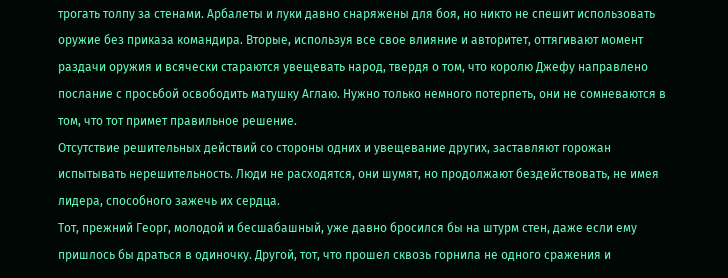трогать толпу за стенами. Арбалеты и луки давно снаряжены для боя, но никто не спешит использовать оружие без приказа командира. Вторые, используя все свое влияние и авторитет, оттягивают момент раздачи оружия и всячески стараются увещевать народ, твердя о том, что королю Джефу направлено послание с просьбой освободить матушку Аглаю. Нужно только немного потерпеть, они не сомневаются в том, что тот примет правильное решение.
Отсутствие решительных действий со стороны одних и увещевание других, заставляют горожан испытывать нерешительность. Люди не расходятся, они шумят, но продолжают бездействовать, не имея лидера, способного зажечь их сердца.
Тот, прежний Георг, молодой и бесшабашный, уже давно бросился бы на штурм стен, даже если ему пришлось бы драться в одиночку. Другой, тот, что прошел сквозь горнила не одного сражения и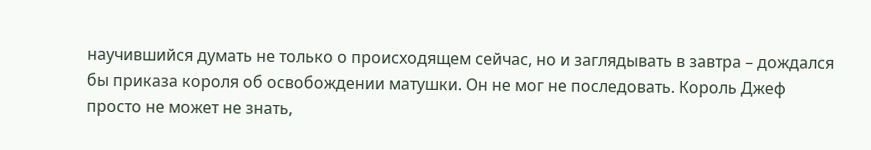научившийся думать не только о происходящем сейчас, но и заглядывать в завтра – дождался бы приказа короля об освобождении матушки. Он не мог не последовать. Король Джеф просто не может не знать,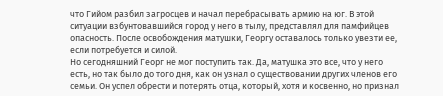что Гийом разбил загросцев и начал перебрасывать армию на юг. В этой ситуации взбунтовавшийся город у него в тылу, представлял для памфийцев опасность. После освобождения матушки, Георгу оставалось только увезти ее, если потребуется и силой.
Но сегодняшний Георг не мог поступить так. Да, матушка это все, что у него есть, но так было до того дня, как он узнал о существовании других членов его семьи. Он успел обрести и потерять отца, который, хотя и косвенно, но признал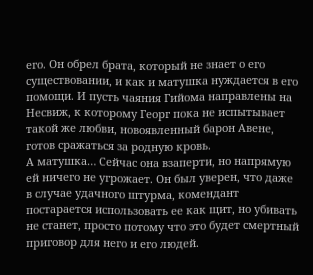его. Он обрел брата, который не знает о его существовании, и как и матушка нуждается в его помощи. И пусть чаяния Гийома направлены на Несвиж, к которому Георг пока не испытывает такой же любви, новоявленный барон Авене, готов сражаться за родную кровь.
А матушка… Сейчас она взаперти, но напрямую ей ничего не угрожает. Он был уверен, что даже в случае удачного штурма, комендант постарается использовать ее как щит, но убивать не станет, просто потому что это будет смертный приговор для него и его людей.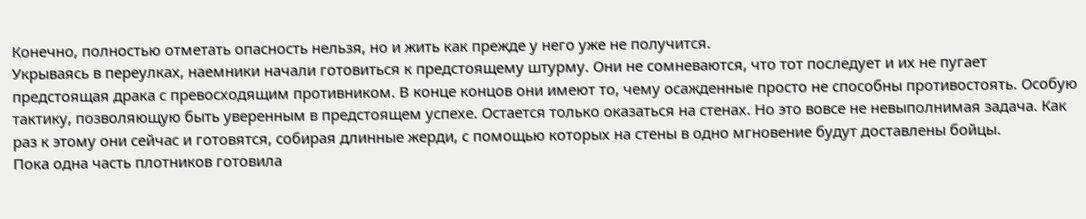Конечно, полностью отметать опасность нельзя, но и жить как прежде у него уже не получится.
Укрываясь в переулках, наемники начали готовиться к предстоящему штурму. Они не сомневаются, что тот последует и их не пугает предстоящая драка с превосходящим противником. В конце концов они имеют то, чему осажденные просто не способны противостоять. Особую тактику, позволяющую быть уверенным в предстоящем успехе. Остается только оказаться на стенах. Но это вовсе не невыполнимая задача. Как раз к этому они сейчас и готовятся, собирая длинные жерди, с помощью которых на стены в одно мгновение будут доставлены бойцы.
Пока одна часть плотников готовила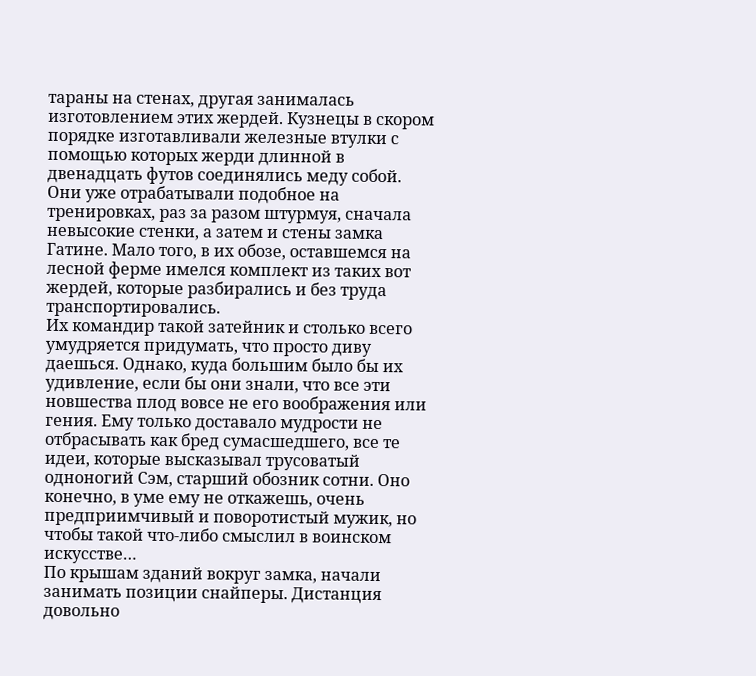тараны на стенах, другая занималась изготовлением этих жердей. Кузнецы в скором порядке изготавливали железные втулки с помощью которых жерди длинной в двенадцать футов соединялись меду собой. Они уже отрабатывали подобное на тренировках, раз за разом штурмуя, сначала невысокие стенки, а затем и стены замка Гатине. Мало того, в их обозе, оставшемся на лесной ферме имелся комплект из таких вот жердей, которые разбирались и без труда транспортировались.
Их командир такой затейник и столько всего умудряется придумать, что просто диву даешься. Однако, куда большим было бы их удивление, если бы они знали, что все эти новшества плод вовсе не его воображения или гения. Ему только доставало мудрости не отбрасывать как бред сумасшедшего, все те идеи, которые высказывал трусоватый одноногий Сэм, старший обозник сотни. Оно конечно, в уме ему не откажешь, очень предприимчивый и поворотистый мужик, но чтобы такой что-либо смыслил в воинском искусстве…
По крышам зданий вокруг замка, начали занимать позиции снайперы. Дистанция довольно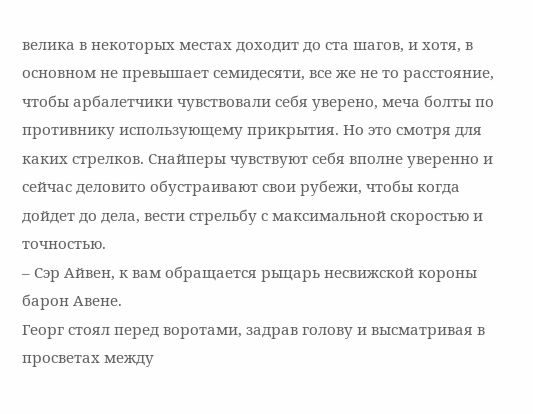велика в некоторых местах доходит до ста шагов, и хотя, в основном не превышает семидесяти, все же не то расстояние, чтобы арбалетчики чувствовали себя уверено, меча болты по противнику использующему прикрытия. Но это смотря для каких стрелков. Снайперы чувствуют себя вполне уверенно и сейчас деловито обустраивают свои рубежи, чтобы когда дойдет до дела, вести стрельбу с максимальной скоростью и точностью.
– Сэр Айвен, к вам обращается рыцарь несвижской короны барон Авене.
Георг стоял перед воротами, задрав голову и высматривая в просветах между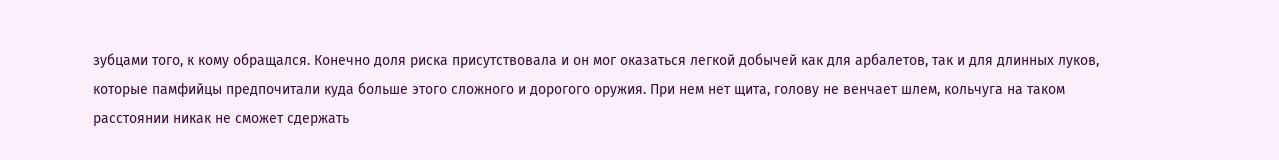зубцами того, к кому обращался. Конечно доля риска присутствовала и он мог оказаться легкой добычей как для арбалетов, так и для длинных луков, которые памфийцы предпочитали куда больше этого сложного и дорогого оружия. При нем нет щита, голову не венчает шлем, кольчуга на таком расстоянии никак не сможет сдержать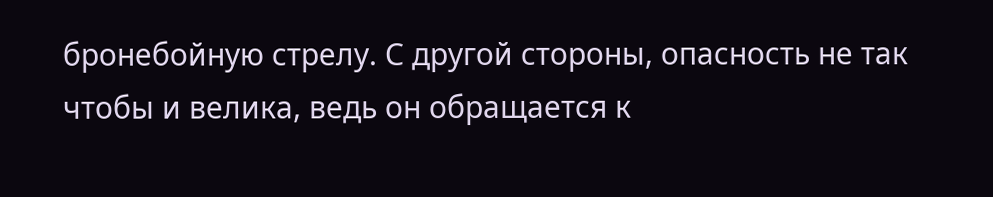бронебойную стрелу. С другой стороны, опасность не так чтобы и велика, ведь он обращается к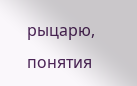рыцарю, понятия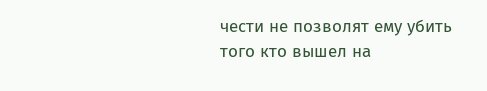чести не позволят ему убить того кто вышел на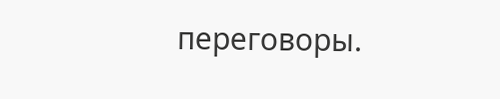переговоры.